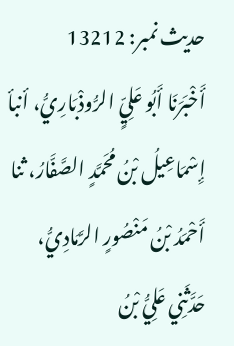حدیث نمبر: 13212
أَخْبَرَنَا أَبُو عَلِيٍّ الرُّوذْبَارِيُّ، أنبأ إِسْمَاعِيلُ بْنُ مُحَمَّدٍ الصَّفَّارُ، ثنا أَحْمَدُ بْنُ مَنْصُورٍ الرَّمَادِيُّ، حَدَّثَنِي عَلِيُّ بْنُ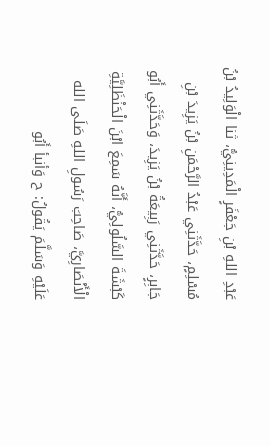عَبْدِ اللهِ بْنِ جَعْفَرٍ الْمَدِينِيُّ، ثنا الْوَلِيدُ بْنُ مُسْلِمٍ، حَدَّثَنِي عَبْدُ الرَّحْمَنِ بْنُ يَزِيدَ بْنِ جَابِرٍ، حَدَّثَنِي رَبِيعَةُ بْنُ يَزِيدَ، وَحَدَّثَنِي أَبُو كَبْشَةَ السَّلُولِيُّ، أَنَّهُ سَمِعَ ابْنَ الْحَنْظَلِيَّةِ الْأَنْصَارِيَّ، صَاحِبَ رَسُولِ اللهِ صَلَى الله عَلَيْهِ وَسَلَّمَ يَقُولُ: ح وَأنبأ أَبُو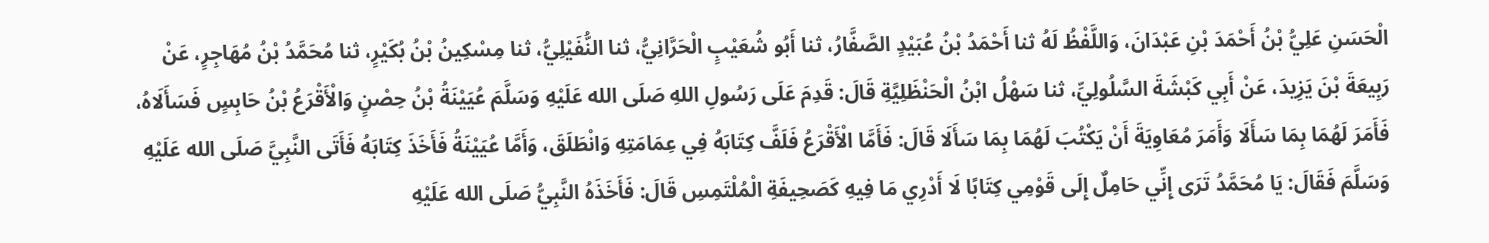الْحَسَنِ عَلِيُّ بْنُ أَحْمَدَ بْنِ عَبْدَانَ، وَاللَّفْظُ لَهُ ثنا أَحْمَدُ بْنُ عُبَيْدٍ الصَّفَّارُ، ثنا أَبُو شُعَيْبٍ الْحَرَّانِيُّ، ثنا النُّفَيْلِيُّ، ثنا مِسْكِينُ بْنُ بُكَيْرٍ، ثنا مُحَمَّدُ بْنُ مُهَاجِرٍ، عَنْ رَبِيعَةَ بْنَ يَزِيدَ، عَنْ أَبِي كَبْشَةَ السَّلُولِيِّ، ثنا سَهْلُ ابْنُ الْحَنْظَلِيَّةِ قَالَ: قَدِمَ عَلَى رَسُولِ اللهِ صَلَى الله عَلَيْهِ وَسَلَّمَ عُيَيْنَةُ بْنُ حِصْنٍ وَالْأَقْرَعُ بْنُ حَابِسٍ فَسَأَلَاهُ، فَأَمَرَ لَهُمَا بِمَا سَأَلَا وَأَمَرَ مُعَاوِيَةَ أَنْ يَكْتُبَ لَهُمَا بِمَا سَأَلَا قَالَ: فَأَمَّا الْأَقْرَعُ فَلَفَّ كِتَابَهُ فِي عِمَامَتِهِ وَانْطَلَقَ، وَأَمَّا عُيَيْنَةُ فَأَخَذَ كِتَابَهُ فَأَتَى النَّبِيَّ صَلَى الله عَلَيْهِ وَسَلَّمَ فَقَالَ: يَا مُحَمَّدُ تَرَى إِنِّي حَامِلٌ إِلَى قَوْمِي كِتَابًا لَا أَدْرِي مَا فِيهِ كَصَحِيفَةِ الْمُلْتَمِسِ قَالَ: فَأَخَذَهُ النَّبِيُّ صَلَى الله عَلَيْهِ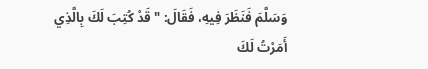وَسَلَّمَ فَنَظَرَ فِيهِ، فَقَالَ: " قَدْ كُتِبَ لَكَ بِالَّذِي أَمَرْتُ لَكَ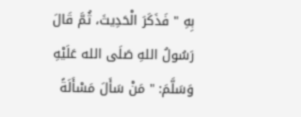بِهِ " فَذَكَرَ الْحَدِيثَ، ثُمَّ قَالَ رَسُولُ اللهِ صَلَى الله عَلَيْهِ وَسَلَّمَ: " مَنْ سَأَلَ مَسْأَلَةً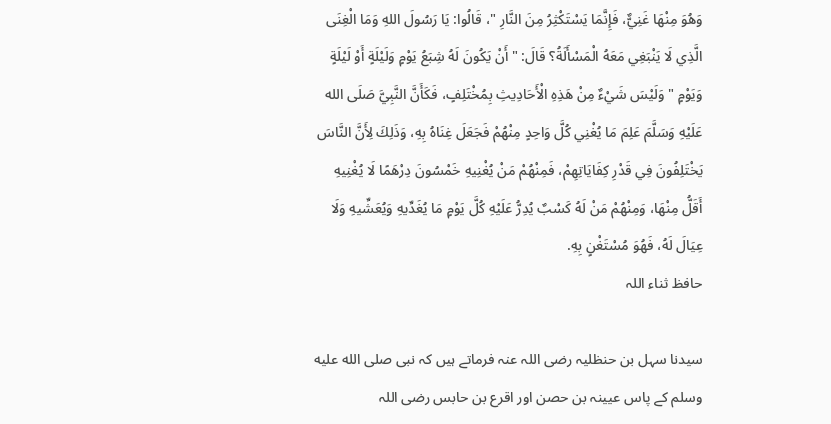وَهُوَ مِنْهَا غَنِيٌّ، فَإِنَّمَا يَسْتَكْثِرُ مِنَ النَّارِ "، قَالُوا: يَا رَسُولَ اللهِ وَمَا الْغِنَى الَّذِي لَا يَنْبَغِي مَعَهُ الْمَسْأَلَةُ؟ قَالَ: " أَنْ يَكُونَ لَهُ شِبَعُ يَوْمٍ وَلَيْلَةٍ أَوْ لَيْلَةٍ وَيَوْمٍ " وَلَيْسَ شَيْءٌ مِنْ هَذِهِ الْأَحَادِيثِ بِمُخْتَلِفٍ، فَكَأَنَّ النَّبِيَّ صَلَى الله عَلَيْهِ وَسَلَّمَ عَلِمَ مَا يُغْنِي كُلَّ وَاحِدٍ مِنْهُمْ فَجَعَلَ غِنَاهُ بِهِ، وَذَلِكَ لِأَنَّ النَّاسَ يَخْتَلِفُونَ فِي قَدْرِ كِفَايَاتِهِمْ، فَمِنْهُمْ مَنْ يُغْنِيهِ خَمْسُونَ دِرْهَمًا لَا يُغْنِيهِ أَقَلُّ مِنْهَا، وَمِنْهُمْ مَنْ لَهُ كَسْبٌ يُدِرُّ عَلَيْهِ كُلَّ يَوْمٍ مَا يُغَدِّيهِ وَيُعَشِّيهِ وَلَا عِيَالَ لَهُ، فَهُوَ مُسْتَغْنٍ بِهِ.
حافظ ثناء اللہ

سیدنا سہل بن حنظلیہ رضی اللہ عنہ فرماتے ہیں کہ نبی صلى الله عليه وسلم کے پاس عیینہ بن حصن اور اقرع بن حابس رضی اللہ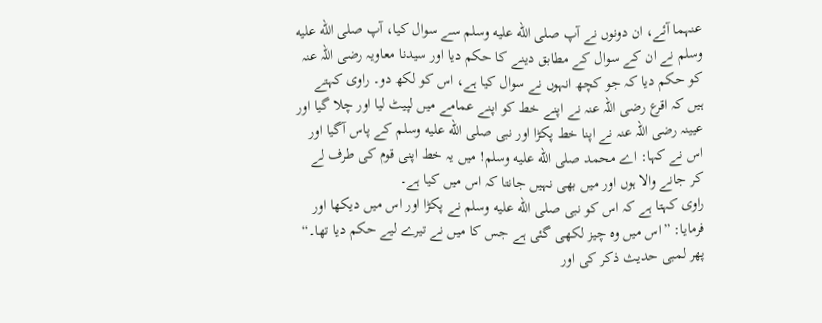عنہما آئے، ان دونوں نے آپ صلى الله عليه وسلم سے سوال کیا، آپ صلى الله عليه وسلم نے ان کے سوال کے مطابق دینے کا حکم دیا اور سیدنا معاویہ رضی اللہ عنہ کو حکم دیا کہ جو کچھ انہوں نے سوال کیا ہے، اس کو لکھ دو۔ راوی کہتے ہیں کہ اقرع رضی اللہ عنہ نے اپنے خط کو اپنے عمامے میں لپیٹ لیا اور چلا گیا اور عیینہ رضی اللہ عنہ نے اپنا خط پکڑا اور نبی صلى الله عليه وسلم کے پاس آگیا اور اس نے کہا: اے محمد صلى الله عليه وسلم! میں یہ خط اپنی قوم کی طرف لے کر جانے والا ہوں اور میں بھی نہیں جانتا کہ اس میں کیا ہے۔
راوی کہتا ہے کہ اس کو نبی صلى الله عليه وسلم نے پکڑا اور اس میں دیکھا اور فرمایا: ”اس میں وہ چیز لکھی گئی ہے جس کا میں نے تیرے لیے حکم دیا تھا۔“
پھر لمبی حدیث ذکر کی اور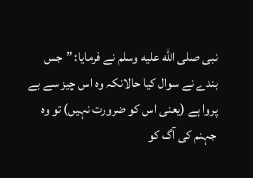نبی صلى الله عليه وسلم نے فرمایا: ”جس بندے نے سوال کیا حالانکہ وہ اس چیز سے بے پروا ہے (یعنی اس کو ضرورت نہیں) تو وہ جہنم کی آگ کو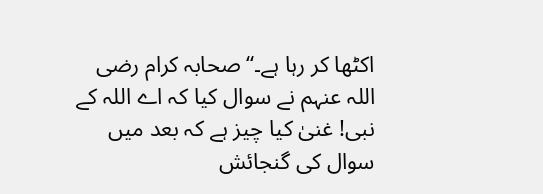اکٹھا کر رہا ہے۔“ صحابہ کرام رضی اللہ عنہم نے سوال کیا کہ اے اللہ کے نبی! غنیٰ کیا چیز ہے کہ بعد میں سوال کی گنجائش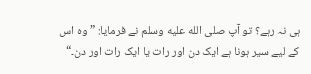ہی نہ رہے؟ تو آپ صلى الله عليه وسلم نے فرمایا: ”وہ اس کے لیے سیر ہونا ہے ایک دن اور رات یا ایک رات اور دن۔“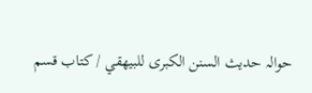حوالہ حدیث السنن الكبرى للبيهقي / كتاب قسم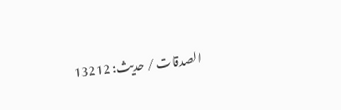الصدقات / حدیث: 13212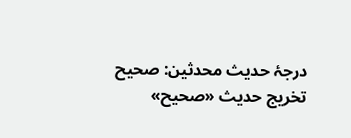درجۂ حدیث محدثین: صحيح
تخریج حدیث «صحيح»